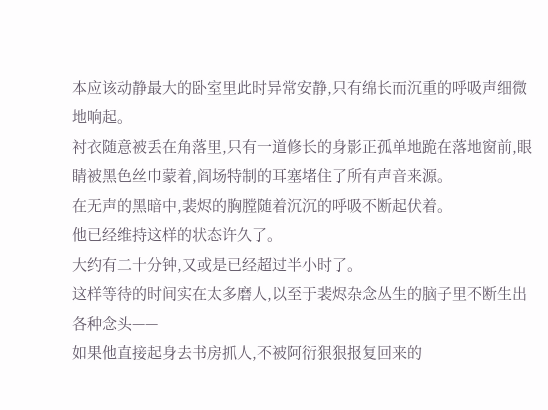本应该动静最大的卧室里此时异常安静,只有绵长而沉重的呼吸声细微地响起。
衬衣随意被丢在角落里,只有一道修长的身影正孤单地跪在落地窗前,眼睛被黑色丝巾蒙着,阎场特制的耳塞堵住了所有声音来源。
在无声的黑暗中,裴烬的胸膛随着沉沉的呼吸不断起伏着。
他已经维持这样的状态许久了。
大约有二十分钟,又或是已经超过半小时了。
这样等待的时间实在太多磨人,以至于裴烬杂念丛生的脑子里不断生出各种念头——
如果他直接起身去书房抓人,不被阿衍狠狠报复回来的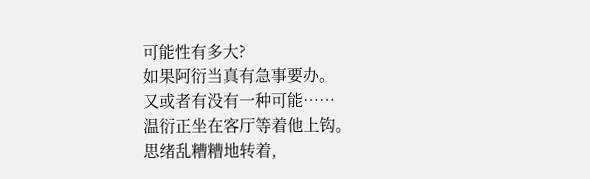可能性有多大?
如果阿衍当真有急事要办。
又或者有没有一种可能……
温衍正坐在客厅等着他上钩。
思绪乱糟糟地转着,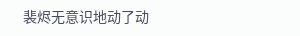裴烬无意识地动了动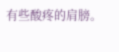有些酸疼的肩膀。